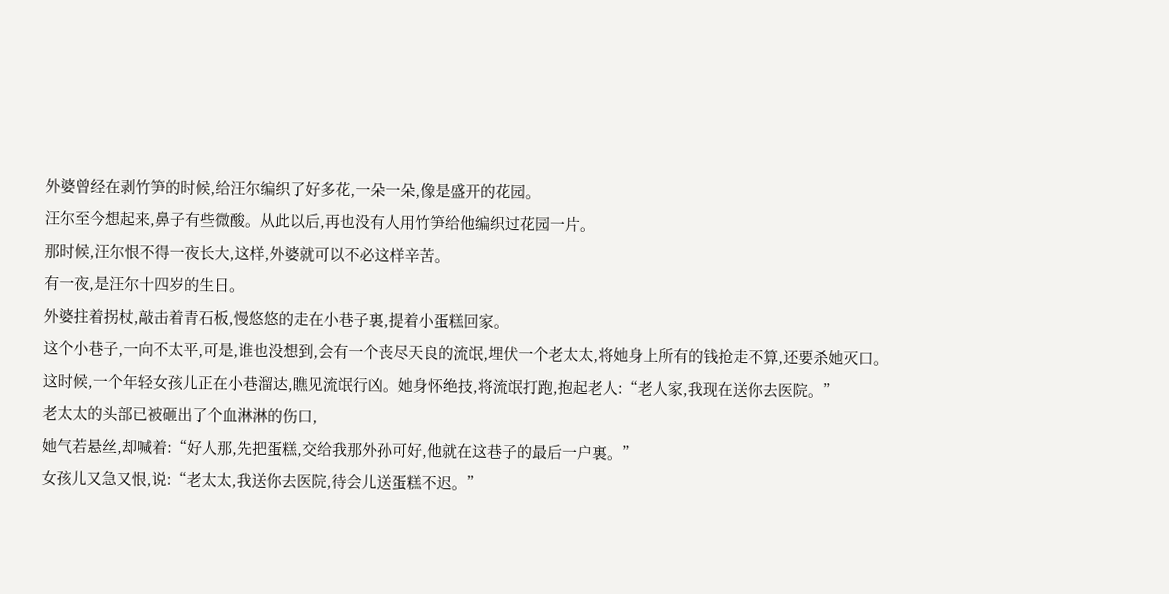外婆曾经在剥竹笋的时候,给汪尔编织了好多花,一朵一朵,像是盛开的花园。
汪尔至今想起来,鼻子有些微酸。从此以后,再也没有人用竹笋给他编织过花园一片。
那时候,汪尔恨不得一夜长大,这样,外婆就可以不必这样辛苦。
有一夜,是汪尔十四岁的生日。
外婆拄着拐杖,敲击着青石板,慢悠悠的走在小巷子裏,提着小蛋糕回家。
这个小巷子,一向不太平,可是,谁也没想到,会有一个丧尽天良的流氓,埋伏一个老太太,将她身上所有的钱抢走不算,还要杀她灭口。
这时候,一个年轻女孩儿正在小巷溜达,瞧见流氓行凶。她身怀绝技,将流氓打跑,抱起老人:“老人家,我现在送你去医院。”
老太太的头部已被砸出了个血淋淋的伤口,
她气若悬丝,却喊着:“好人那,先把蛋糕,交给我那外孙可好,他就在这巷子的最后一户裏。”
女孩儿又急又恨,说:“老太太,我送你去医院,待会儿送蛋糕不迟。”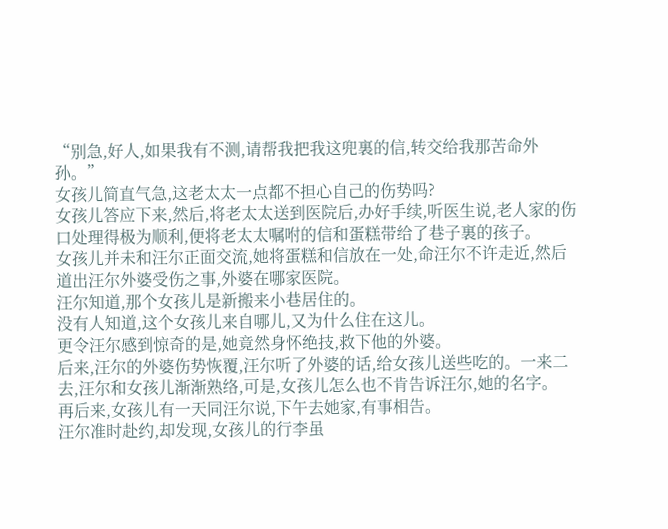“别急,好人,如果我有不测,请帮我把我这兜裏的信,转交给我那苦命外孙。”
女孩儿简直气急,这老太太一点都不担心自己的伤势吗?
女孩儿答应下来,然后,将老太太送到医院后,办好手续,听医生说,老人家的伤口处理得极为顺利,便将老太太嘱咐的信和蛋糕带给了巷子裏的孩子。
女孩儿并未和汪尔正面交流,她将蛋糕和信放在一处,命汪尔不许走近,然后道出汪尔外婆受伤之事,外婆在哪家医院。
汪尔知道,那个女孩儿是新搬来小巷居住的。
没有人知道,这个女孩儿来自哪儿,又为什么住在这儿。
更令汪尔感到惊奇的是,她竟然身怀绝技,救下他的外婆。
后来,汪尔的外婆伤势恢覆,汪尔听了外婆的话,给女孩儿送些吃的。一来二去,汪尔和女孩儿渐渐熟络,可是,女孩儿怎么也不肯告诉汪尔,她的名字。
再后来,女孩儿有一天同汪尔说,下午去她家,有事相告。
汪尔准时赴约,却发现,女孩儿的行李虽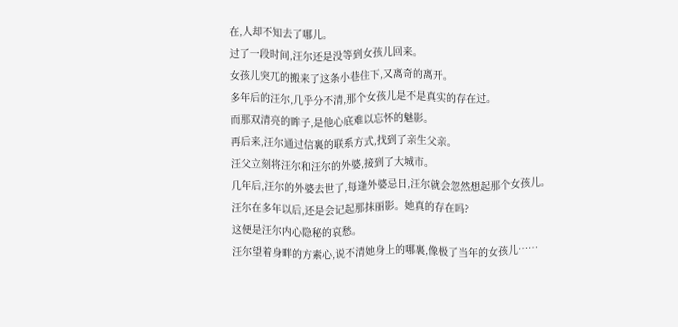在,人却不知去了哪儿。
过了一段时间,汪尔还是没等到女孩儿回来。
女孩儿突兀的搬来了这条小巷住下,又离奇的离开。
多年后的汪尔,几乎分不清,那个女孩儿是不是真实的存在过。
而那双清亮的眸子,是他心底难以忘怀的魅影。
再后来,汪尔通过信裏的联系方式,找到了亲生父亲。
汪父立刻将汪尔和汪尔的外婆,接到了大城市。
几年后,汪尔的外婆去世了,每逢外婆忌日,汪尔就会忽然想起那个女孩儿。
汪尔在多年以后,还是会记起那抹丽影。她真的存在吗?
这便是汪尔内心隐秘的哀愁。
汪尔望着身畔的方素心,说不清她身上的哪裏,像极了当年的女孩儿……